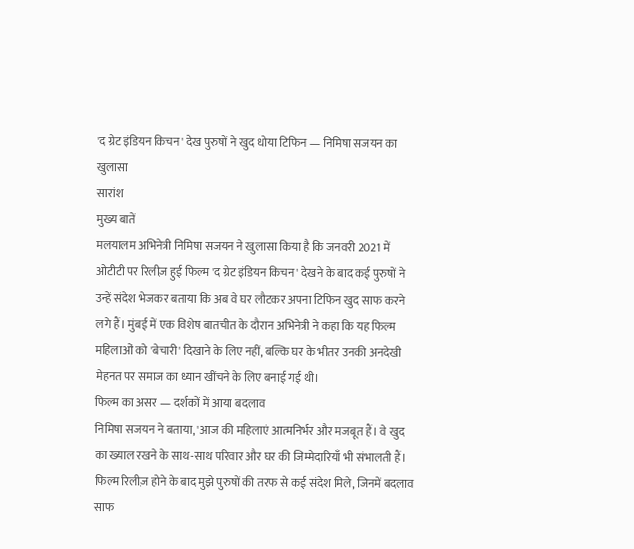'द ग्रेट इंडियन किचन' देख पुरुषों ने खुद धोया टिफिन — निमिषा सजयन का खुलासा
सारांश
मुख्य बातें
मलयालम अभिनेत्री निमिषा सजयन ने खुलासा किया है कि जनवरी 2021 में ओटीटी पर रिलीज़ हुई फिल्म 'द ग्रेट इंडियन किचन' देखने के बाद कई पुरुषों ने उन्हें संदेश भेजकर बताया कि अब वे घर लौटकर अपना टिफिन खुद साफ करने लगे हैं। मुंबई में एक विशेष बातचीत के दौरान अभिनेत्री ने कहा कि यह फिल्म महिलाओं को 'बेचारी' दिखाने के लिए नहीं, बल्कि घर के भीतर उनकी अनदेखी मेहनत पर समाज का ध्यान खींचने के लिए बनाई गई थी।
फिल्म का असर — दर्शकों में आया बदलाव
निमिषा सजयन ने बताया, 'आज की महिलाएं आत्मनिर्भर और मजबूत हैं। वे खुद का ख्याल रखने के साथ-साथ परिवार और घर की जिम्मेदारियाँ भी संभालती हैं। फिल्म रिलीज़ होने के बाद मुझे पुरुषों की तरफ से कई संदेश मिले, जिनमें बदलाव साफ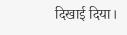दिखाई दिया।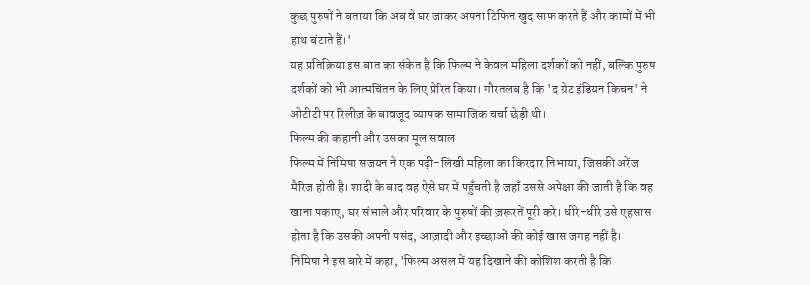कुछ पुरुषों ने बताया कि अब वे घर जाकर अपना टिफिन खुद साफ करते हैं और कामों में भी हाथ बंटाते हैं।'
यह प्रतिक्रिया इस बात का संकेत है कि फिल्म ने केवल महिला दर्शकों को नहीं, बल्कि पुरुष दर्शकों को भी आत्मचिंतन के लिए प्रेरित किया। गौरतलब है कि 'द ग्रेट इंडियन किचन' ने ओटीटी पर रिलीज़ के बावजूद व्यापक सामाजिक चर्चा छेड़ी थी।
फिल्म की कहानी और उसका मूल सवाल
फिल्म में निमिषा सजयन ने एक पढ़ी-लिखी महिला का किरदार निभाया, जिसकी अरेंज मैरिज होती है। शादी के बाद वह ऐसे घर में पहुँचती है जहाँ उससे अपेक्षा की जाती है कि वह खाना पकाए, घर संभाले और परिवार के पुरुषों की ज़रूरतें पूरी करे। धीरे-धीरे उसे एहसास होता है कि उसकी अपनी पसंद, आज़ादी और इच्छाओं की कोई खास जगह नहीं है।
निमिषा ने इस बारे में कहा, 'फिल्म असल में यह दिखाने की कोशिश करती है कि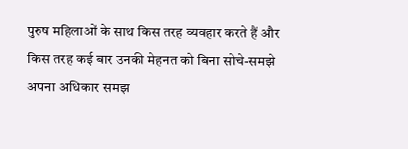पुरुष महिलाओं के साथ किस तरह व्यवहार करते हैं और किस तरह कई बार उनकी मेहनत को बिना सोचे-समझे अपना अधिकार समझ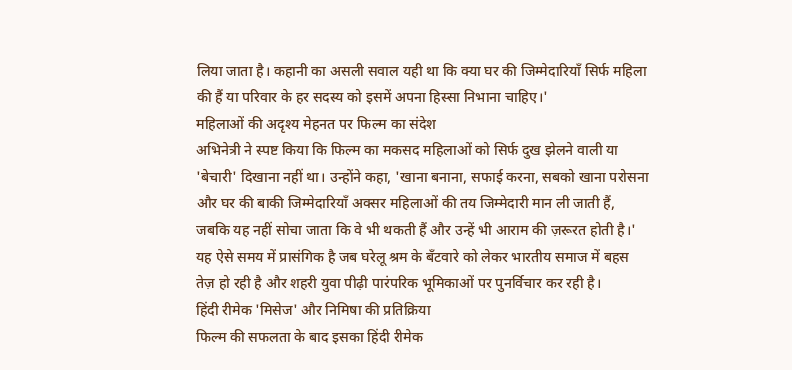लिया जाता है। कहानी का असली सवाल यही था कि क्या घर की जिम्मेदारियाँ सिर्फ महिला की हैं या परिवार के हर सदस्य को इसमें अपना हिस्सा निभाना चाहिए।'
महिलाओं की अदृश्य मेहनत पर फिल्म का संदेश
अभिनेत्री ने स्पष्ट किया कि फिल्म का मकसद महिलाओं को सिर्फ दुख झेलने वाली या 'बेचारी' दिखाना नहीं था। उन्होंने कहा, 'खाना बनाना, सफाई करना, सबको खाना परोसना और घर की बाकी जिम्मेदारियाँ अक्सर महिलाओं की तय जिम्मेदारी मान ली जाती हैं, जबकि यह नहीं सोचा जाता कि वे भी थकती हैं और उन्हें भी आराम की ज़रूरत होती है।'
यह ऐसे समय में प्रासंगिक है जब घरेलू श्रम के बँटवारे को लेकर भारतीय समाज में बहस तेज़ हो रही है और शहरी युवा पीढ़ी पारंपरिक भूमिकाओं पर पुनर्विचार कर रही है।
हिंदी रीमेक 'मिसेज' और निमिषा की प्रतिक्रिया
फिल्म की सफलता के बाद इसका हिंदी रीमेक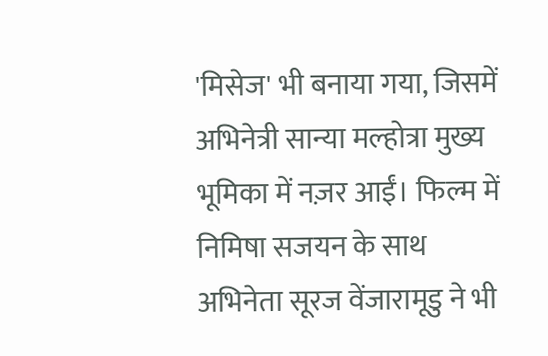'मिसेज' भी बनाया गया, जिसमें अभिनेत्री सान्या मल्होत्रा मुख्य भूमिका में नज़र आईं। फिल्म में निमिषा सजयन के साथ अभिनेता सूरज वेंजारामूडु ने भी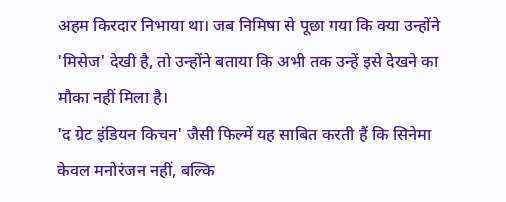अहम किरदार निभाया था। जब निमिषा से पूछा गया कि क्या उन्होंने 'मिसेज' देखी है, तो उन्होंने बताया कि अभी तक उन्हें इसे देखने का मौका नहीं मिला है।
'द ग्रेट इंडियन किचन' जैसी फिल्में यह साबित करती हैं कि सिनेमा केवल मनोरंजन नहीं, बल्कि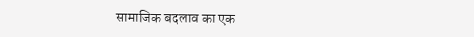सामाजिक बदलाव का एक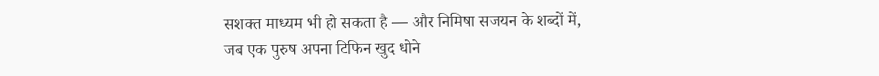सशक्त माध्यम भी हो सकता है — और निमिषा सजयन के शब्दों में, जब एक पुरुष अपना टिफिन खुद धोने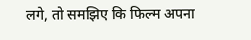लगे, तो समझिए कि फिल्म अपना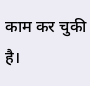काम कर चुकी है।